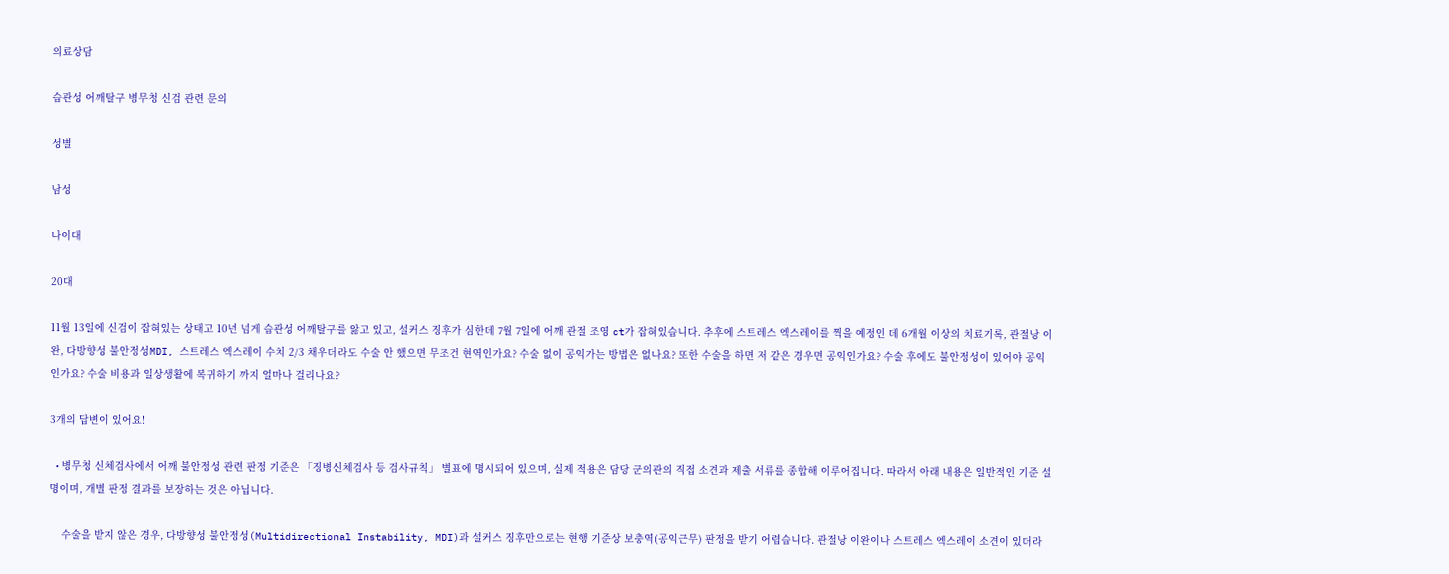의료상담

습관성 어깨탈구 병무청 신검 관련 문의

성별

남성

나이대

20대

11월 13일에 신검이 잡혀있는 상태고 10년 넘게 습관성 어깨탈구를 앓고 있고, 설커스 징후가 심한데 7월 7일에 어깨 관절 조영 ct가 잡혀있습니다. 추후에 스트레스 엑스레이를 찍을 예정인 데 6개월 이상의 치료기록, 관절낭 이완, 다방향성 불안정성MDI, 스트레스 엑스레이 수치 2/3 채우더라도 수술 안 했으면 무조건 현역인가요? 수술 없이 공익가는 방법은 없나요? 또한 수술을 하면 저 같은 경우면 공익인가요? 수술 후에도 불안정성이 있어야 공익인가요? 수술 비용과 일상생활에 복귀하기 까지 얼마나 걸리나요?

3개의 답변이 있어요!

  • 병무청 신체검사에서 어깨 불안정성 관련 판정 기준은 「징병신체검사 등 검사규칙」 별표에 명시되어 있으며, 실제 적용은 담당 군의관의 직접 소견과 제출 서류를 종합해 이루어집니다. 따라서 아래 내용은 일반적인 기준 설명이며, 개별 판정 결과를 보장하는 것은 아닙니다.

    수술을 받지 않은 경우, 다방향성 불안정성(Multidirectional Instability, MDI)과 설커스 징후만으로는 현행 기준상 보충역(공익근무) 판정을 받기 어렵습니다. 관절낭 이완이나 스트레스 엑스레이 소견이 있더라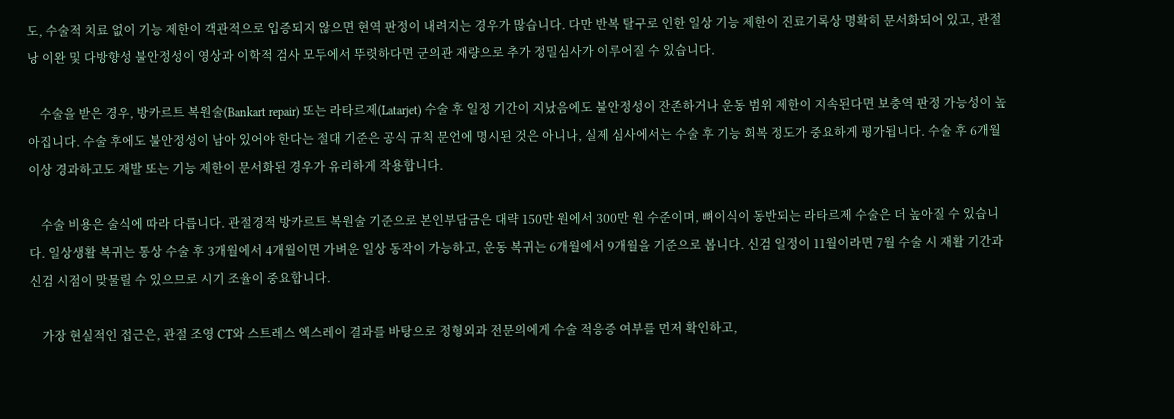도, 수술적 치료 없이 기능 제한이 객관적으로 입증되지 않으면 현역 판정이 내려지는 경우가 많습니다. 다만 반복 탈구로 인한 일상 기능 제한이 진료기록상 명확히 문서화되어 있고, 관절낭 이완 및 다방향성 불안정성이 영상과 이학적 검사 모두에서 뚜렷하다면 군의관 재량으로 추가 정밀심사가 이루어질 수 있습니다.

    수술을 받은 경우, 방카르트 복원술(Bankart repair) 또는 라타르제(Latarjet) 수술 후 일정 기간이 지났음에도 불안정성이 잔존하거나 운동 범위 제한이 지속된다면 보충역 판정 가능성이 높아집니다. 수술 후에도 불안정성이 남아 있어야 한다는 절대 기준은 공식 규칙 문언에 명시된 것은 아니나, 실제 심사에서는 수술 후 기능 회복 정도가 중요하게 평가됩니다. 수술 후 6개월 이상 경과하고도 재발 또는 기능 제한이 문서화된 경우가 유리하게 작용합니다.

    수술 비용은 술식에 따라 다릅니다. 관절경적 방카르트 복원술 기준으로 본인부담금은 대략 150만 원에서 300만 원 수준이며, 뼈이식이 동반되는 라타르제 수술은 더 높아질 수 있습니다. 일상생활 복귀는 통상 수술 후 3개월에서 4개월이면 가벼운 일상 동작이 가능하고, 운동 복귀는 6개월에서 9개월을 기준으로 봅니다. 신검 일정이 11월이라면 7월 수술 시 재활 기간과 신검 시점이 맞물릴 수 있으므로 시기 조율이 중요합니다.

    가장 현실적인 접근은, 관절 조영 CT와 스트레스 엑스레이 결과를 바탕으로 정형외과 전문의에게 수술 적응증 여부를 먼저 확인하고,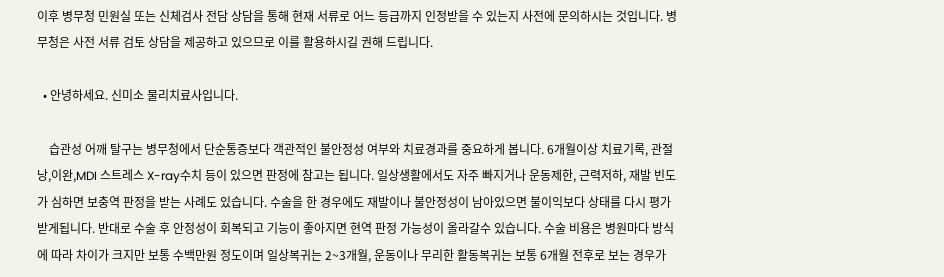이후 병무청 민원실 또는 신체검사 전담 상담을 통해 현재 서류로 어느 등급까지 인정받을 수 있는지 사전에 문의하시는 것입니다. 병무청은 사전 서류 검토 상담을 제공하고 있으므로 이를 활용하시길 권해 드립니다.

  • 안녕하세요. 신미소 물리치료사입니다.

    습관성 어깨 탈구는 병무청에서 단순통증보다 객관적인 불안정성 여부와 치료경과를 중요하게 봅니다. 6개월이상 치료기록, 관절낭,이완,MDI 스트레스 X-ray수치 등이 있으면 판정에 참고는 됩니다. 일상생활에서도 자주 빠지거나 운동제한, 근력저하, 재발 빈도가 심하면 보충역 판정을 받는 사례도 있습니다. 수술을 한 경우에도 재발이나 불안정성이 남아있으면 불이익보다 상태를 다시 평가받게됩니다. 반대로 수술 후 안정성이 회복되고 기능이 좋아지면 현역 판정 가능성이 올라갈수 있습니다. 수술 비용은 병원마다 방식에 따라 차이가 크지만 보통 수백만원 정도이며 일상복귀는 2~3개월, 운동이나 무리한 활동복귀는 보통 6개월 전후로 보는 경우가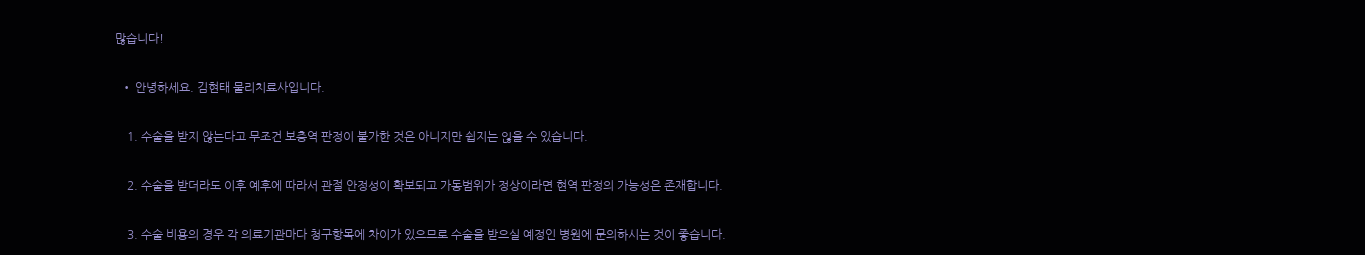많습니다!

  • 안녕하세요. 김현태 물리치료사입니다.

    1. 수술을 받지 않는다고 무조건 보충역 판정이 불가한 것은 아니지만 쉽지는 읺을 수 있습니다.

    2. 수술을 받더라도 이후 예후에 따라서 관절 안정성이 확보되고 가동범위가 정상이라면 현역 판정의 가능성은 존재합니다.

    3. 수술 비용의 경우 각 의료기관마다 청구항목에 차이가 있으므로 수술을 받으실 예정인 병원에 문의하시는 것이 좋습니다.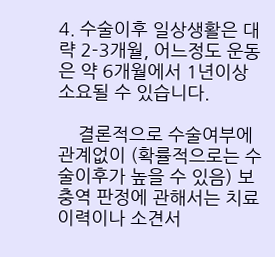4. 수술이후 일상생활은 대략 2-3개월, 어느정도 운동은 약 6개월에서 1년이상 소요될 수 있습니다.

    결론적으로 수술여부에 관계없이 (확률적으로는 수술이후가 높을 수 있음) 보충역 판정에 관해서는 치료이력이나 소견서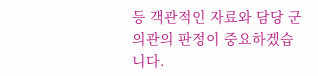등 객관적인 자료와 담당 군의관의 판정이 중요하겠습니다.